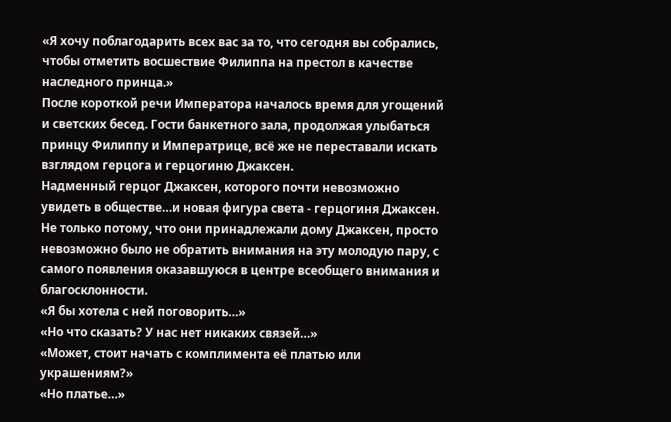«Я хочу поблагодарить всех вас за то, что сегодня вы собрались, чтобы отметить восшествие Филиппа на престол в качестве наследного принца.»
После короткой речи Императора началось время для угощений и светских бесед. Гости банкетного зала, продолжая улыбаться принцу Филиппу и Императрице, всё же не переставали искать взглядом герцога и герцогиню Джаксен.
Надменный герцог Джаксен, которого почти невозможно увидеть в обществе…и новая фигура света - герцогиня Джаксен.
Не только потому, что они принадлежали дому Джаксен, просто невозможно было не обратить внимания на эту молодую пару, с самого появления оказавшуюся в центре всеобщего внимания и благосклонности.
«Я бы хотела с ней поговорить…»
«Но что сказать? У нас нет никаких связей…»
«Может, стоит начать с комплимента её платью или украшениям?»
«Но платье…»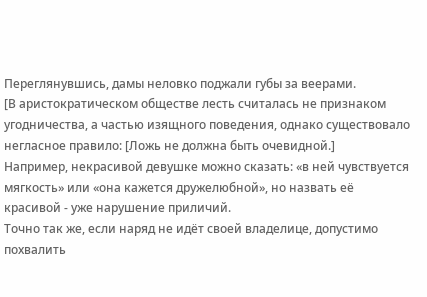Переглянувшись, дамы неловко поджали губы за веерами.
[В аристократическом обществе лесть считалась не признаком угодничества, а частью изящного поведения, однако существовало негласное правило: [Ложь не должна быть очевидной.]
Например, некрасивой девушке можно сказать: «в ней чувствуется мягкость» или «она кажется дружелюбной», но назвать её красивой - уже нарушение приличий.
Точно так же, если наряд не идёт своей владелице, допустимо похвалить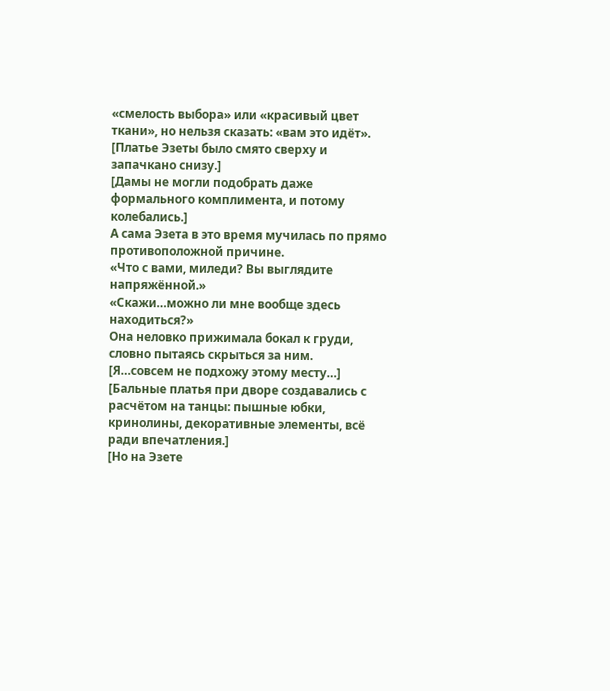«смелость выбора» или «красивый цвет ткани», но нельзя сказать: «вам это идёт».
[Платье Эзеты было смято сверху и запачкано снизу.]
[Дамы не могли подобрать даже формального комплимента, и потому колебались.]
А сама Эзета в это время мучилась по прямо противоположной причине.
«Что с вами, миледи? Вы выглядите напряжённой.»
«Скажи…можно ли мне вообще здесь находиться?»
Она неловко прижимала бокал к груди, словно пытаясь скрыться за ним.
[Я…совсем не подхожу этому месту…]
[Бальные платья при дворе создавались с расчётом на танцы: пышные юбки, кринолины, декоративные элементы, всё ради впечатления.]
[Но на Эзете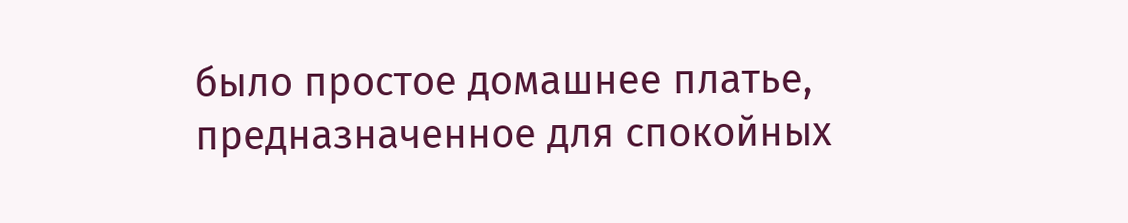было простое домашнее платье, предназначенное для спокойных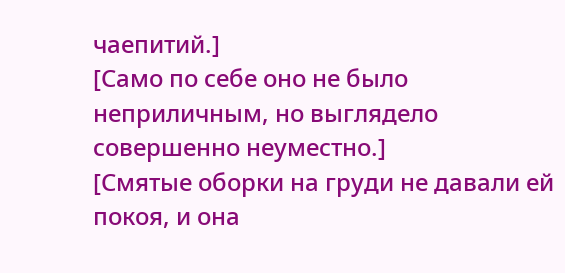чаепитий.]
[Само по себе оно не было неприличным, но выглядело совершенно неуместно.]
[Смятые оборки на груди не давали ей покоя, и она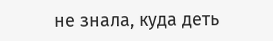не знала, куда деть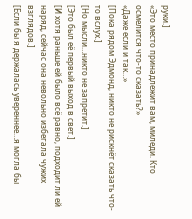руки.]
«Это место принадлежит вам, миледи. Кто осмелится что-то сказать?»
«Даже если и так…»
[Пока рядом Эдмонд, никто не рискнёт сказать что-то вслух.]
[Но мысли…никто не запретит.]
[Это был её первый выход в свет.]
[И хотя раньше ей было всё равно, подходит ли ей наряд, сейчас она невольно избегала чужих взглядов.]
[Если бы я держалась увереннее…я могла бы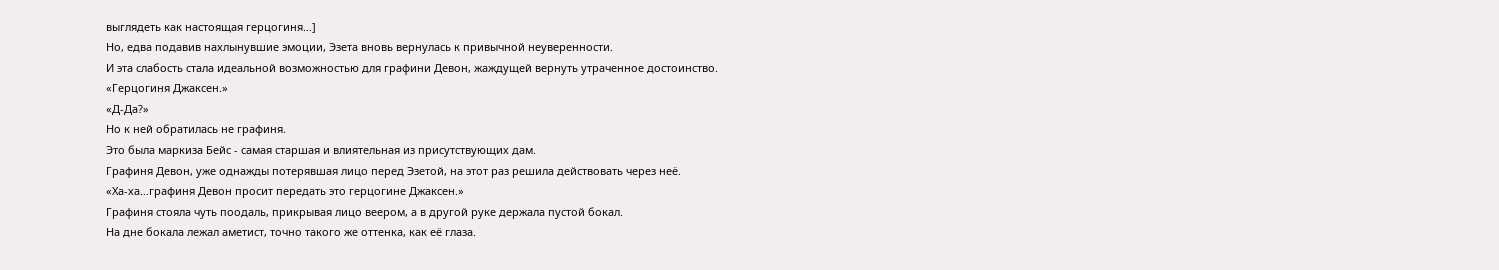выглядеть как настоящая герцогиня…]
Но, едва подавив нахлынувшие эмоции, Эзета вновь вернулась к привычной неуверенности.
И эта слабость стала идеальной возможностью для графини Девон, жаждущей вернуть утраченное достоинство.
«Герцогиня Джаксен.»
«Д-Да?»
Но к ней обратилась не графиня.
Это была маркиза Бейс - самая старшая и влиятельная из присутствующих дам.
Графиня Девон, уже однажды потерявшая лицо перед Эзетой, на этот раз решила действовать через неё.
«Ха-ха…графиня Девон просит передать это герцогине Джаксен.»
Графиня стояла чуть поодаль, прикрывая лицо веером, а в другой руке держала пустой бокал.
На дне бокала лежал аметист, точно такого же оттенка, как её глаза.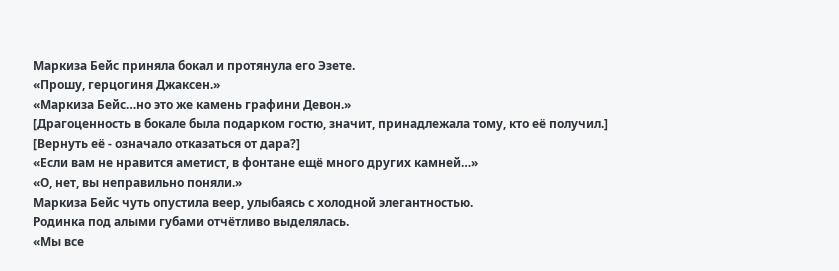Маркиза Бейс приняла бокал и протянула его Эзете.
«Прошу, герцогиня Джаксен.»
«Маркиза Бейс…но это же камень графини Девон.»
[Драгоценность в бокале была подарком гостю, значит, принадлежала тому, кто её получил.]
[Вернуть её - означало отказаться от дара?]
«Если вам не нравится аметист, в фонтане ещё много других камней…»
«О, нет, вы неправильно поняли.»
Маркиза Бейс чуть опустила веер, улыбаясь с холодной элегантностью.
Родинка под алыми губами отчётливо выделялась.
«Мы все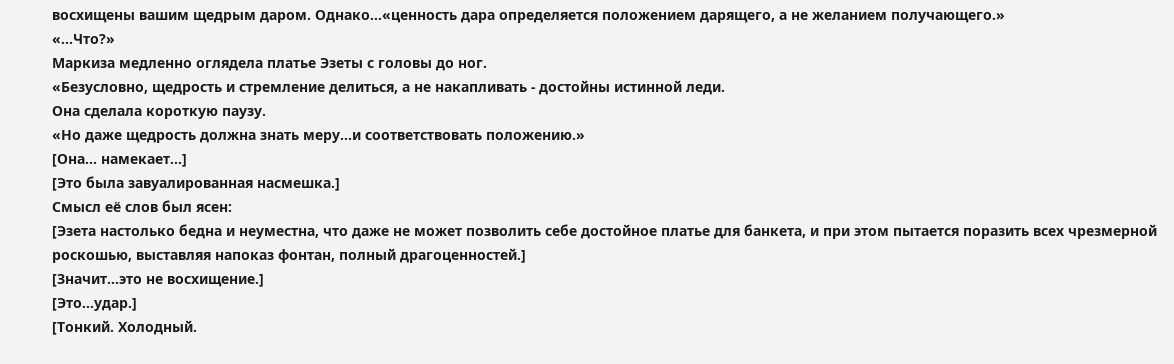восхищены вашим щедрым даром. Однако…«ценность дара определяется положением дарящего, а не желанием получающего.»
«…Что?»
Маркиза медленно оглядела платье Эзеты с головы до ног.
«Безусловно, щедрость и стремление делиться, а не накапливать - достойны истинной леди.
Она сделала короткую паузу.
«Но даже щедрость должна знать меру…и соответствовать положению.»
[Она… намекает…]
[Это была завуалированная насмешка.]
Смысл её слов был ясен:
[Эзета настолько бедна и неуместна, что даже не может позволить себе достойное платье для банкета, и при этом пытается поразить всех чрезмерной роскошью, выставляя напоказ фонтан, полный драгоценностей.]
[Значит…это не восхищение.]
[Это…удар.]
[Тонкий. Холодный.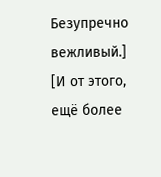Безупречно вежливый.]
[И от этого, ещё более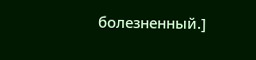болезненный.]